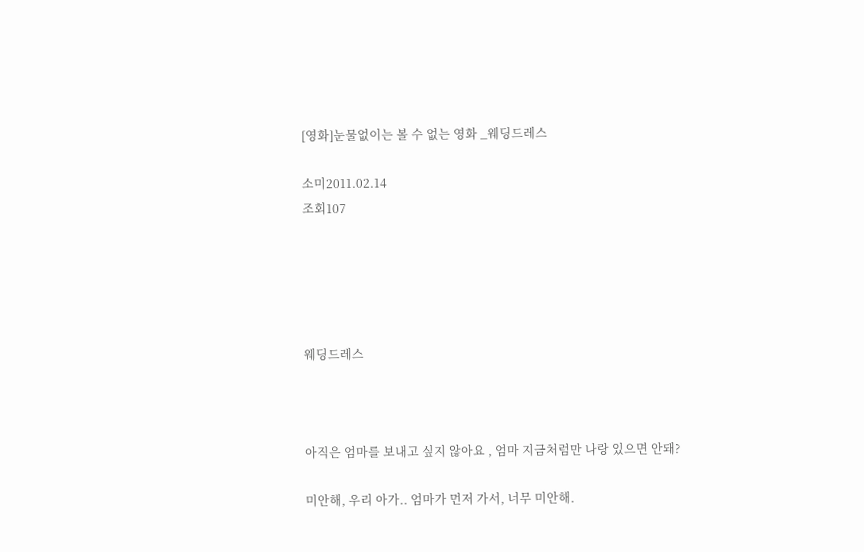[영화]눈물없이는 볼 수 없는 영화 _웨딩드레스

소미2011.02.14
조회107





웨딩드레스



아직은 엄마를 보내고 싶지 않아요 , 엄마 지금처럼만 나랑 있으면 안돼?

미안해, 우리 아가.. 엄마가 먼저 가서, 너무 미안해.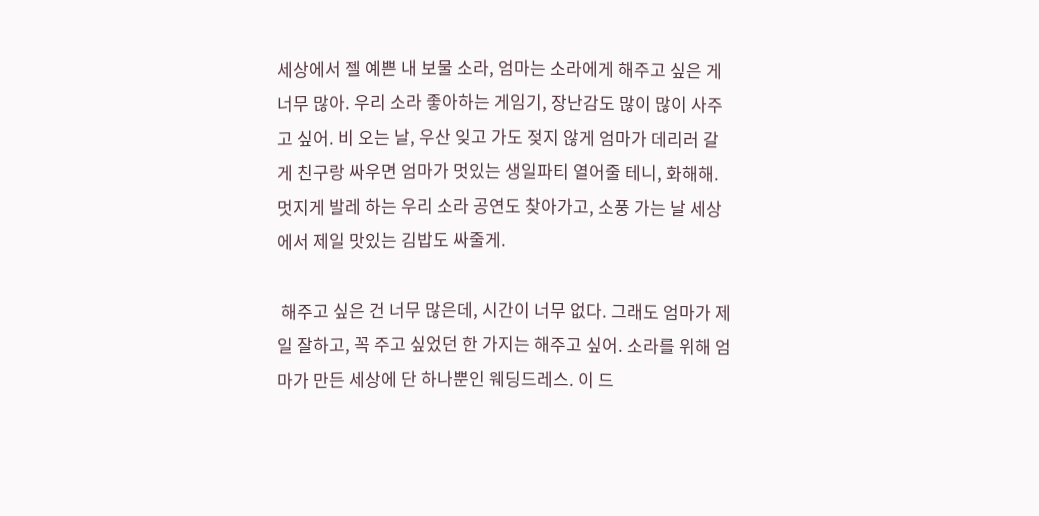세상에서 젤 예쁜 내 보물 소라, 엄마는 소라에게 해주고 싶은 게 너무 많아. 우리 소라 좋아하는 게임기, 장난감도 많이 많이 사주고 싶어. 비 오는 날, 우산 잊고 가도 젖지 않게 엄마가 데리러 갈게 친구랑 싸우면 엄마가 멋있는 생일파티 열어줄 테니, 화해해. 멋지게 발레 하는 우리 소라 공연도 찾아가고, 소풍 가는 날 세상에서 제일 맛있는 김밥도 싸줄게.

 해주고 싶은 건 너무 많은데, 시간이 너무 없다. 그래도 엄마가 제일 잘하고, 꼭 주고 싶었던 한 가지는 해주고 싶어. 소라를 위해 엄마가 만든 세상에 단 하나뿐인 웨딩드레스. 이 드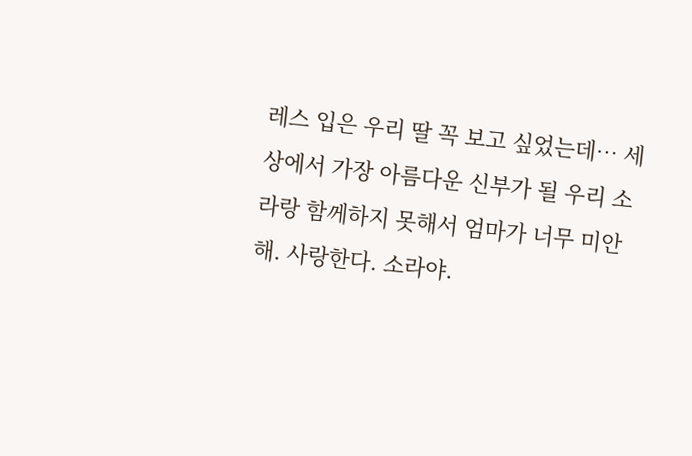레스 입은 우리 딸 꼭 보고 싶었는데… 세상에서 가장 아름다운 신부가 될 우리 소라랑 함께하지 못해서 엄마가 너무 미안해. 사랑한다. 소라야.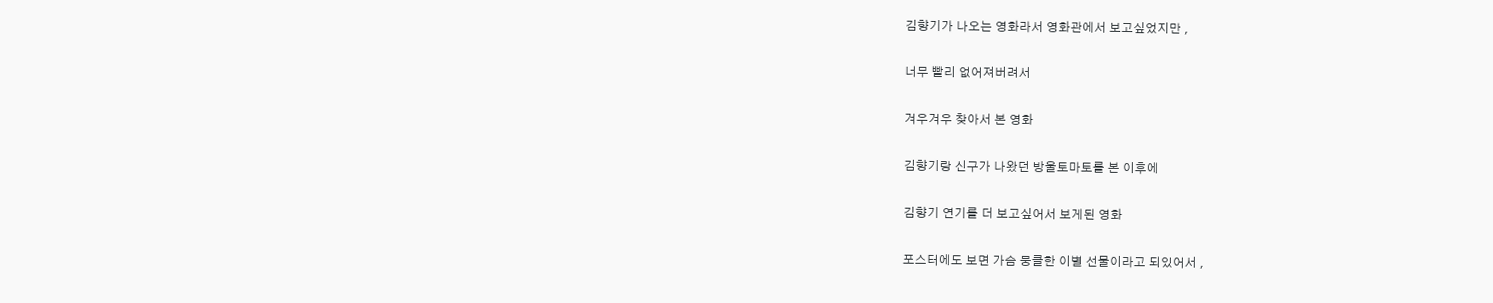김향기가 나오는 영화라서 영화관에서 보고싶었지만 ,

너무 빨리 없어져버려서

겨우겨우 찾아서 본 영화

김향기랑 신구가 나왔던 방울토마토를 본 이후에

김향기 연기를 더 보고싶어서 보게된 영화

포스터에도 보면 가슴 뭉클한 이별 선물이라고 되있어서 ,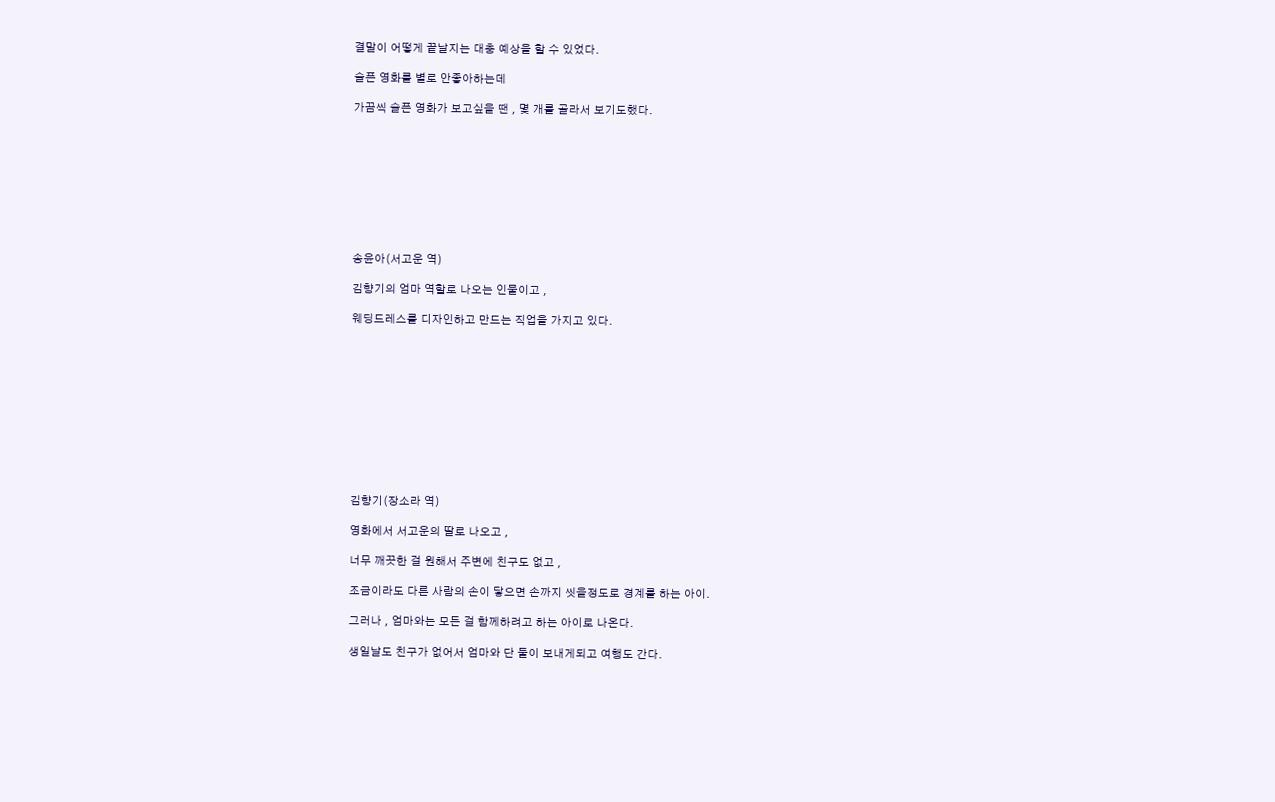결말이 어떻게 끝날지는 대충 예상을 할 수 있었다.

슬픈 영화를 별로 안좋아하는데

가끔씩 슬픈 영화가 보고싶을 땐 , 몇 개를 골라서 보기도했다.









송윤아(서고운 역)

김향기의 엄마 역할로 나오는 인물이고 ,

웨딩드레스를 디자인하고 만드는 직업을 가지고 있다.











김향기(장소라 역)

영화에서 서고운의 딸로 나오고 ,

너무 깨끗한 걸 원해서 주변에 친구도 없고 ,

조금이라도 다른 사람의 손이 닿으면 손까지 씻을정도로 경계를 하는 아이.

그러나 , 엄마와는 모든 걸 함께하려고 하는 아이로 나온다.

생일날도 친구가 없어서 엄마와 단 둘이 보내게되고 여행도 간다.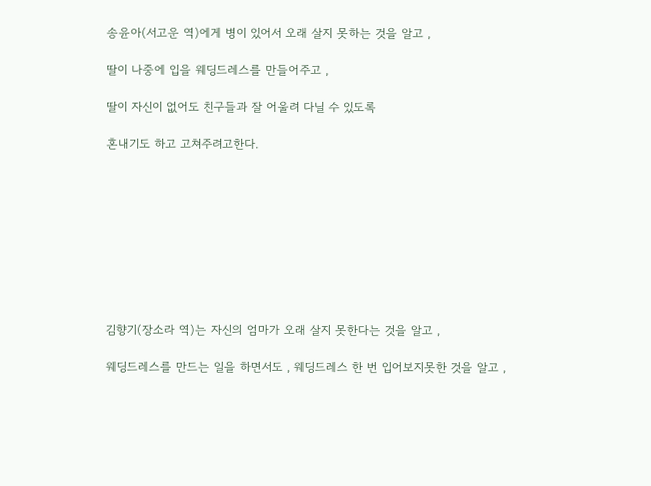송윤아(서고운 역)에게 병이 있어서 오래 살지 못하는 것을 알고 ,

딸이 나중에 입을 웨딩드레스를 만들어주고 ,

딸이 자신이 없어도 친구들과 잘 어울려 다닐 수 있도록

혼내기도 하고 고쳐주려고한다.









김향기(장소라 역)는 자신의 엄마가 오래 살지 못한다는 것을 알고 ,

웨딩드레스를 만드는 일을 하면서도 , 웨딩드레스 한 번 입어보지못한 것을 알고 ,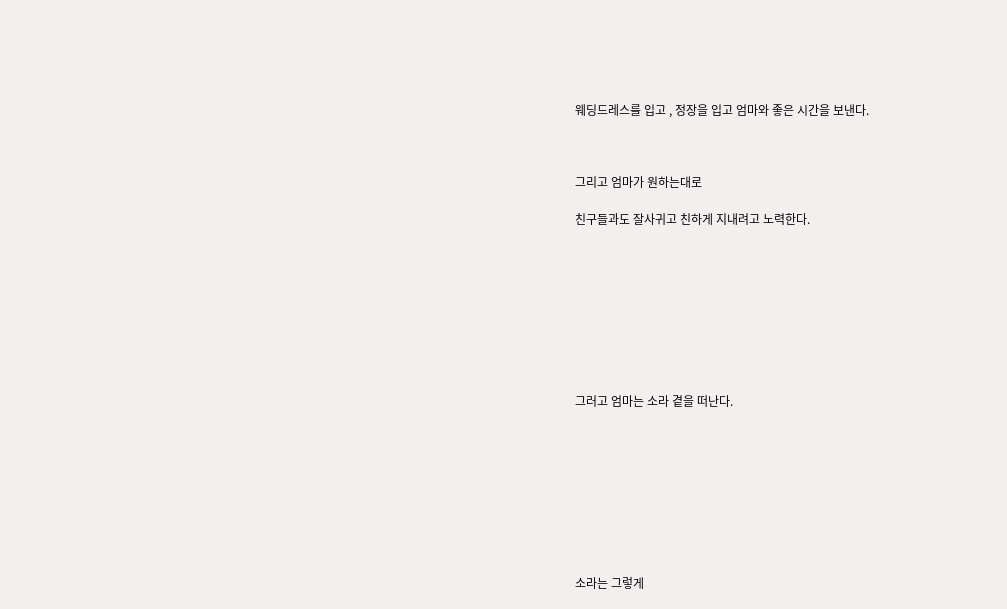웨딩드레스를 입고 , 정장을 입고 엄마와 좋은 시간을 보낸다.



그리고 엄마가 원하는대로

친구들과도 잘사귀고 친하게 지내려고 노력한다.









그러고 엄마는 소라 곁을 떠난다.









소라는 그렇게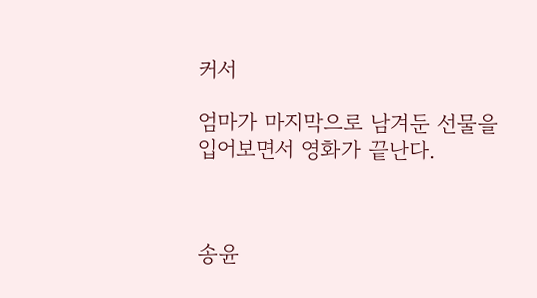커서

엄마가 마지막으로 남겨둔 선물을 입어보면서 영화가 끝난다.



송윤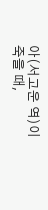아(서고운 역)이 죽을 때,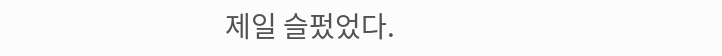제일 슬펐었다.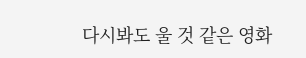다시봐도 울 것 같은 영화